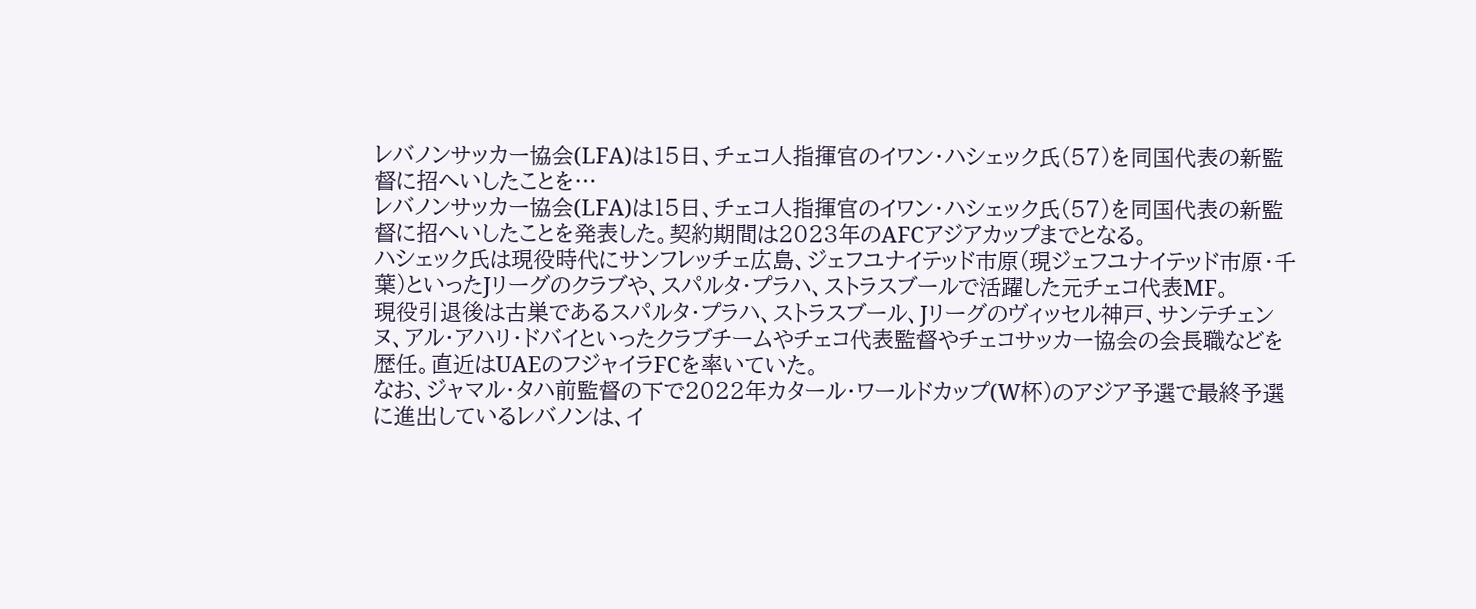レバノンサッカー協会(LFA)は15日、チェコ人指揮官のイワン・ハシェック氏(57)を同国代表の新監督に招へいしたことを…
レバノンサッカー協会(LFA)は15日、チェコ人指揮官のイワン・ハシェック氏(57)を同国代表の新監督に招へいしたことを発表した。契約期間は2023年のAFCアジアカップまでとなる。
ハシェック氏は現役時代にサンフレッチェ広島、ジェフユナイテッド市原(現ジェフユナイテッド市原・千葉)といったJリーグのクラブや、スパルタ・プラハ、ストラスブールで活躍した元チェコ代表MF。
現役引退後は古巣であるスパルタ・プラハ、ストラスブール、Jリーグのヴィッセル神戸、サンテチェンヌ、アル・アハリ・ドバイといったクラブチームやチェコ代表監督やチェコサッカー協会の会長職などを歴任。直近はUAEのフジャイラFCを率いていた。
なお、ジャマル・タハ前監督の下で2022年カタール・ワールドカップ(W杯)のアジア予選で最終予選に進出しているレバノンは、イ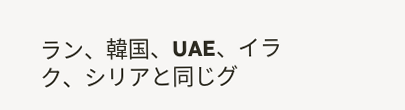ラン、韓国、UAE、イラク、シリアと同じグ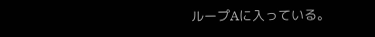ループAに入っている。